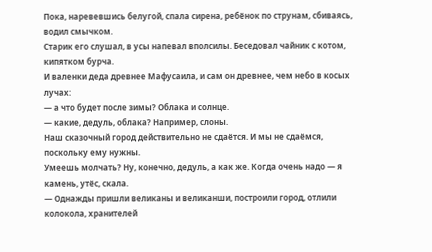Пока, наревевшись белугой, спала сирена, ребёнок по струнам, сбиваясь, водил смычком.
Старик его слушал, в усы напевал вполсилы. Беседовал чайник с котом, кипятком бурча.
И валенки деда древнее Мафусаила, и сам он древнее, чем небо в косых лучах:
— а что будет после зимы? Облака и солнце.
— какие, дедуль, облака? Например, слоны.
Наш сказочный город действительно не сдаётся. И мы не сдаёмся, поскольку ему нужны.
Умеешь молчать? Ну, конечно, дедуль, а как же. Когда очень надо — я камень, утёс, скала.
— Однажды пришли великаны и великанши, построили город, отлили колокола, хранителей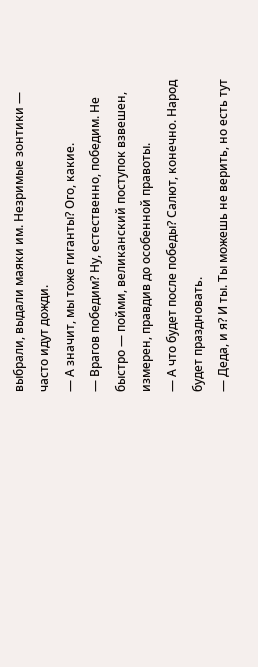выбрали, выдали маяки им. Незримые зонтики — часто идут дожди.
— А значит, мы тоже гиганты? Ого, какие.
— Врагов победим? Ну, естественно, победим. Не быстро — пойми, великанский поступок взвешен, измерен, правдив до особенной правоты.
— А что будет после победы? Салют, конечно. Народ будет праздновать.
— Деда, и я? И ты. Ты можешь не верить, но есть тут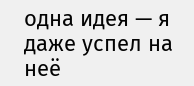одна идея — я даже успел на неё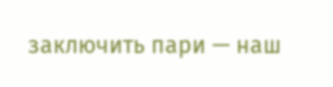заключить пари — наш